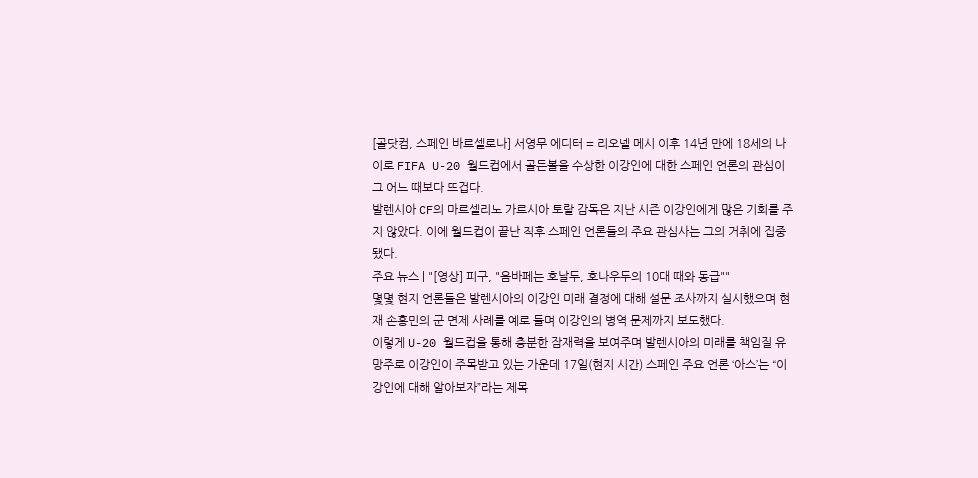[골닷컴, 스페인 바르셀로나] 서영무 에디터 = 리오넬 메시 이후 14년 만에 18세의 나이로 FIFA U-20 월드컵에서 골든볼을 수상한 이강인에 대한 스페인 언론의 관심이 그 어느 때보다 뜨겁다.
발렌시아 CF의 마르셀리노 가르시아 토랄 감독은 지난 시즌 이강인에게 많은 기회를 주지 않았다. 이에 월드컵이 끝난 직후 스페인 언론들의 주요 관심사는 그의 거취에 집중됐다.
주요 뉴스 | "[영상] 피구, "음바페는 호날두, 호나우두의 10대 때와 동급""
몇몇 현지 언론들은 발렌시아의 이강인 미래 결정에 대해 설문 조사까지 실시했으며 현재 손흥민의 군 면제 사례를 예로 들며 이강인의 병역 문제까지 보도했다.
이렇게 U-20 월드컵을 통해 충분한 잠재력을 보여주며 발렌시아의 미래를 책임질 유망주로 이강인이 주목받고 있는 가운데 17일(현지 시간) 스페인 주요 언론 ‘아스’는 “이강인에 대해 알아보자”라는 제목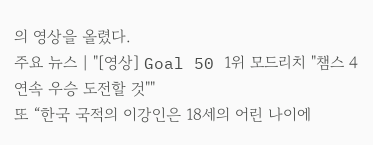의 영상을 올렸다.
주요 뉴스 | "[영상] Goal 50 1위 모드리치 "챔스 4연속 우승 도전할 것""
또 “한국 국적의 이강인은 18세의 어린 나이에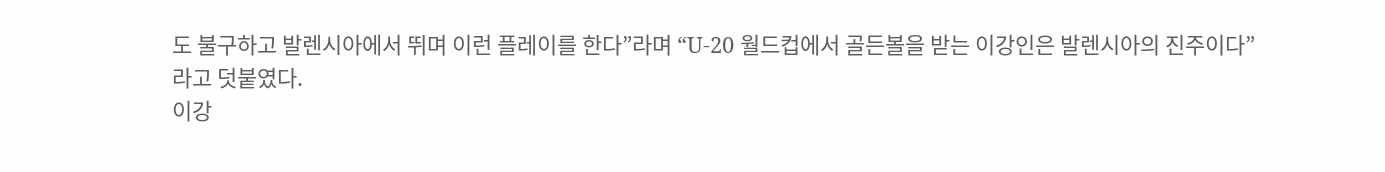도 불구하고 발렌시아에서 뛰며 이런 플레이를 한다”라며 “U-20 월드컵에서 골든볼을 받는 이강인은 발렌시아의 진주이다”라고 덧붙였다.
이강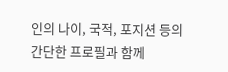인의 나이, 국적, 포지션 등의 간단한 프로필과 함께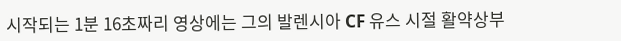시작되는 1분 16초짜리 영상에는 그의 발렌시아 CF 유스 시절 활약상부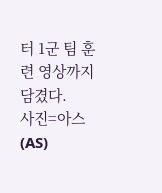터 1군 팀 훈련 영상까지 담겼다.
사진=아스(AS)